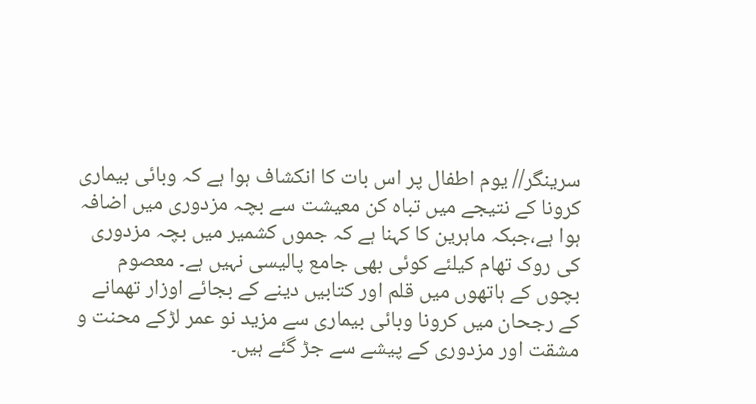سرینگر// یوم اطفال پر اس بات کا انکشاف ہوا ہے کہ وبائی بیماری کرونا کے نتیجے میں تباہ کن معیشت سے بچہ مزدوری میں اضافہ ہوا ہے،جبکہ ماہرین کا کہنا ہے کہ جموں کشمیر میں بچہ مزدوری کی روک تھام کیلئے کوئی بھی جامع پالیسی نہیں ہے۔ معصوم بچوں کے ہاتھوں میں قلم اور کتابیں دینے کے بجائے اوزار تھمانے کے رجحان میں کرونا وبائی بیماری سے مزید نو عمر لڑکے محنت و مشقت اور مزدوری کے پیشے سے جڑ گئے ہیں۔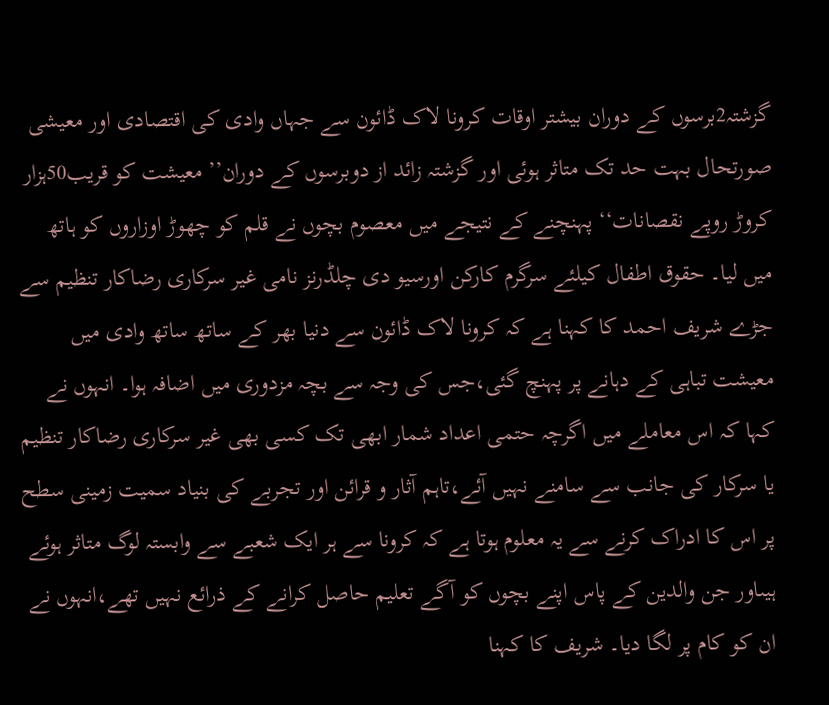گزشتہ2برسوں کے دوران بیشتر اوقات کرونا لاک ڈائون سے جہاں وادی کی اقتصادی اور معیشی صورتحال بہت حد تک متاثر ہوئی اور گزشتہ زائد از دوبرسوں کے دوران’’ معیشت کو قریب50ہزار کروڑ روپے نقصانات‘‘ پہنچنے کے نتیجے میں معصوم بچوں نے قلم کو چھوڑ اوزاروں کو ہاتھ میں لیا۔ حقوق اطفال کیلئے سرگرم کارکن اورسیو دی چلڈرنز نامی غیر سرکاری رضاکار تنظیم سے جڑے شریف احمد کا کہنا ہے کہ کرونا لاک ڈائون سے دنیا بھر کے ساتھ ساتھ وادی میں معیشت تباہی کے دہانے پر پہنچ گئی،جس کی وجہ سے بچہ مزدوری میں اضافہ ہوا۔ انہوں نے کہا کہ اس معاملے میں اگرچہ حتمی اعداد شمار ابھی تک کسی بھی غیر سرکاری رضاکار تنظیم یا سرکار کی جانب سے سامنے نہیں آئے،تاہم آثار و قرائن اور تجربے کی بنیاد سمیت زمینی سطح پر اس کا ادراک کرنے سے یہ معلوم ہوتا ہے کہ کرونا سے ہر ایک شعبے سے وابستہ لوگ متاثر ہوئے ہیںاور جن والدین کے پاس اپنے بچوں کو آگے تعلیم حاصل کرانے کے ذرائع نہیں تھے،انہوں نے ان کو کام پر لگا دیا۔ شریف کا کہنا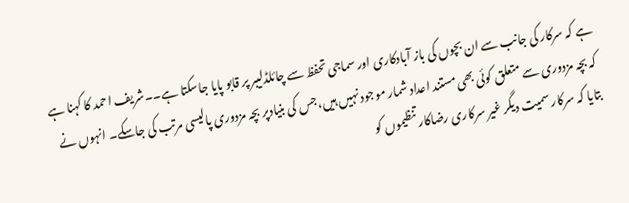ہے کہ سرکار کی جانب سے ان بچوں کی باز آبادکاری اور سماجی تحفظ سے چائلڈلیبر پر قابو پایا جاسکتا ہے۔۔شریف احمد کا کہنا ہے کہ بچہ مزدوری سے متعلق کوئی بھی مستند اعداد شمار موجود نہیں ہیں،جس کی بنیادپر بچہ مزدوری پالیسی مرتب کی جاسکے۔ انہوں نے بتایا کہ سرکار سمیت دیگر غیر سرکاری رضاکار تنظیموں کو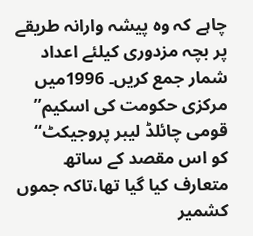چاہے کہ وہ پیشہ وارانہ طریقے پر بچہ مزدوری کیلئے اعداد شمار جمع کریں۔ 1996میں مرکزی حکومت کی اسکیم’’ قومی چائلڈ لیبر پروجیکٹ‘‘ کو اس مقصد کے ساتھ متعارف کیا گیا تھا،تاکہ جموں کشمیر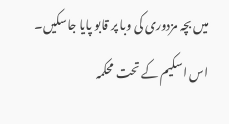میں بچہ مزدوری کی وبا پر قابو پایا جاسکیں۔ اس اسکیم کے تحت محکمہ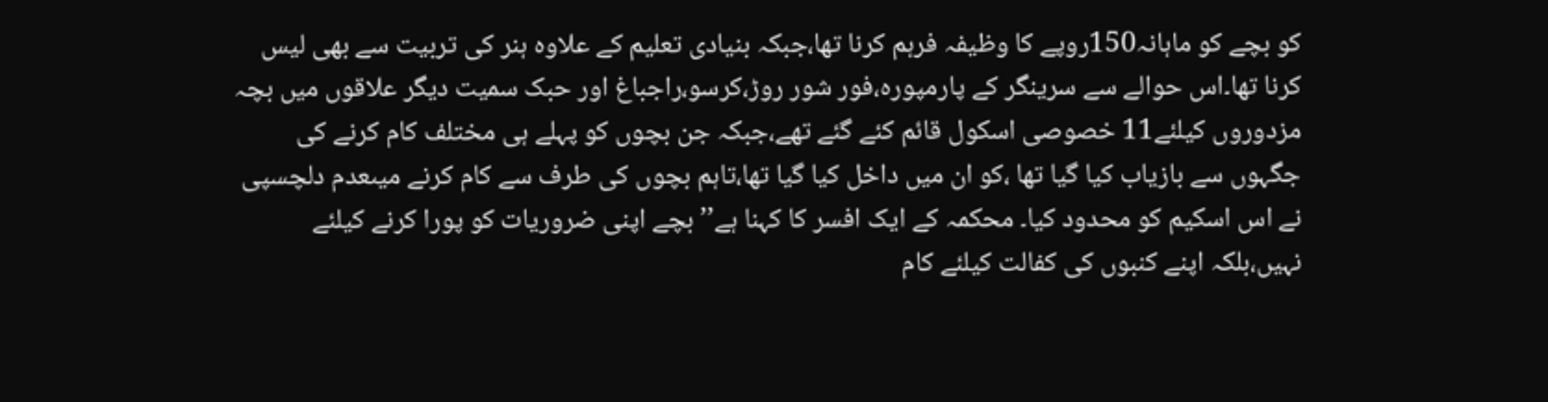کو بچے کو ماہانہ150روپے کا وظیفہ فرہم کرنا تھا،جبکہ بنیادی تعلیم کے علاوہ ہنر کی تربیت سے بھی لیس کرنا تھا۔اس حوالے سے سرینگر کے پارمپورہ،فور شور روڑ،کرسو،راجباغ اور حبک سمیت دیگر علاقوں میں بچہ مزدوروں کیلئے11 خصوصی اسکول قائم کئے گئے تھے،جبکہ جن بچوں کو پہلے ہی مختلف کام کرنے کی جگہوں سے بازیاب کیا گیا تھا ،کو ان میں داخل کیا گیا تھا،تاہم بچوں کی طرف سے کام کرنے میںعدم دلچسپی نے اس اسکیم کو محدود کیا۔ محکمہ کے ایک افسر کا کہنا ہے’’ بچے اپنی ضروریات کو پورا کرنے کیلئے نہیں،بلکہ اپنے کنبوں کی کفالت کیلئے کام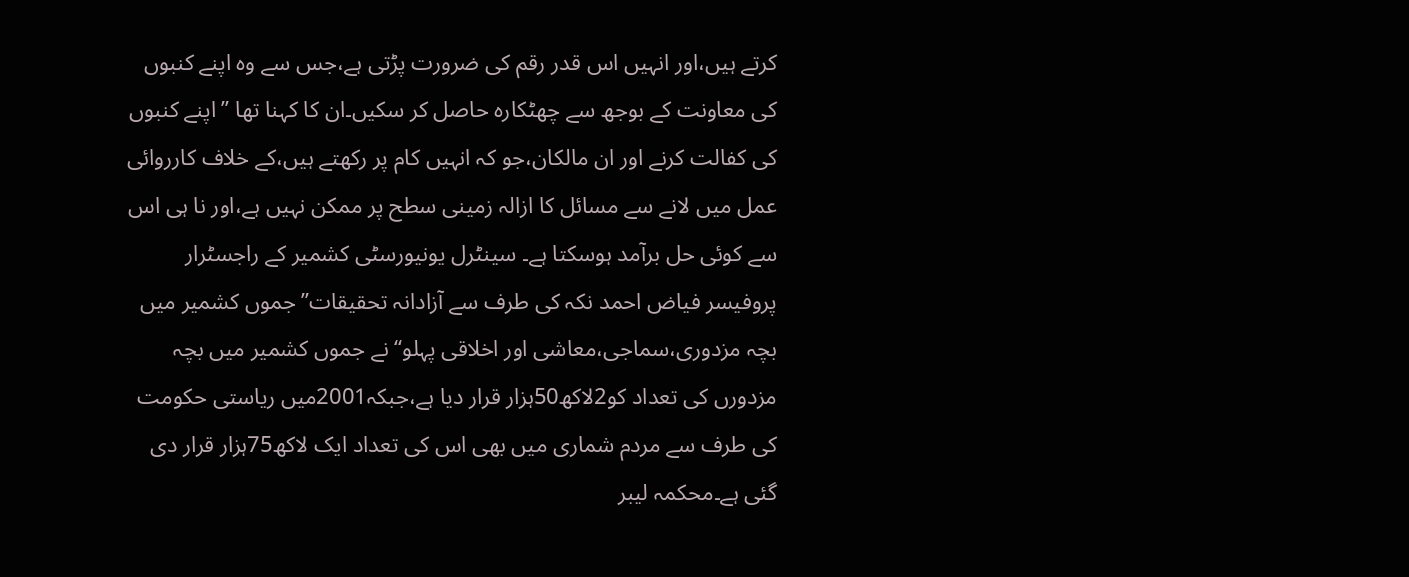کرتے ہیں،اور انہیں اس قدر رقم کی ضرورت پڑتی ہے،جس سے وہ اپنے کنبوں کی معاونت کے بوجھ سے چھٹکارہ حاصل کر سکیں۔ان کا کہنا تھا ’’ اپنے کنبوں کی کفالت کرنے اور ان مالکان،جو کہ انہیں کام پر رکھتے ہیں،کے خلاف کارروائی عمل میں لانے سے مسائل کا ازالہ زمینی سطح پر ممکن نہیں ہے،اور نا ہی اس سے کوئی حل برآمد ہوسکتا ہے۔ سینٹرل یونیورسٹی کشمیر کے راجسٹرار پروفیسر فیاض احمد نکہ کی طرف سے آزادانہ تحقیقات’’جموں کشمیر میں بچہ مزدوری،سماجی،معاشی اور اخلاقی پہلو‘‘ نے جموں کشمیر میں بچہ مزدورں کی تعداد کو2لاکھ50ہزار قرار دیا ہے،جبکہ2001میں ریاستی حکومت کی طرف سے مردم شماری میں بھی اس کی تعداد ایک لاکھ75ہزار قرار دی گئی ہے۔محکمہ لیبر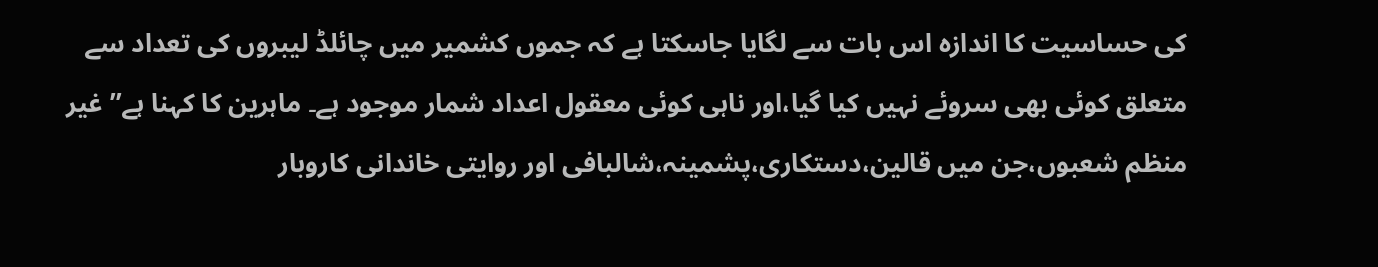کی حساسیت کا اندازہ اس بات سے لگایا جاسکتا ہے کہ جموں کشمیر میں چائلڈ لیبروں کی تعداد سے متعلق کوئی بھی سروئے نہیں کیا گیا،اور ناہی کوئی معقول اعداد شمار موجود ہے۔ ماہرین کا کہنا ہے’’ غیر منظم شعبوں،جن میں قالین،دستکاری،پشمینہ،شالبافی اور روایتی خاندانی کاروبار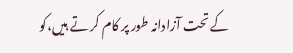کے تحت آزادانہ طور پر کام کر تے ہیں،کو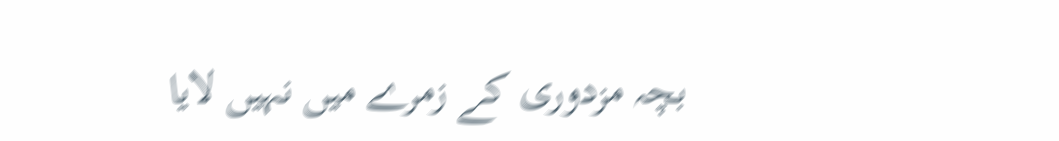بچہ مزدوری کے زمرے میں نہیں لایا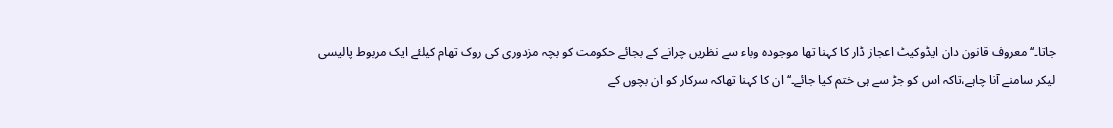جاتا۔‘‘ معروف قانون دان ایڈوکیٹ اعجاز ڈار کا کہنا تھا موجودہ وباء سے نظریں چرانے کے بجائے حکومت کو بچہ مزدوری کی روک تھام کیلئے ایک مربوط پالیسی لیکر سامنے آنا چاہے،تاکہ اس کو جڑ سے ہی ختم کیا جائے۔‘‘ ان کا کہنا تھاکہ سرکار کو ان بچوں کے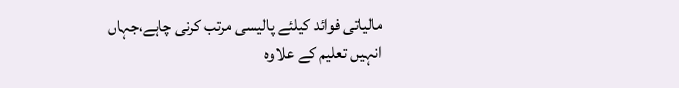مالیاتی فوائد کیلئے پالیسی مرتب کرنی چاہے،جہاں انہیں تعلیم کے علاوہ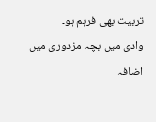تربیت بھی فرہم ہو۔
وادی میں بچہ مزدوری میں اضافہ